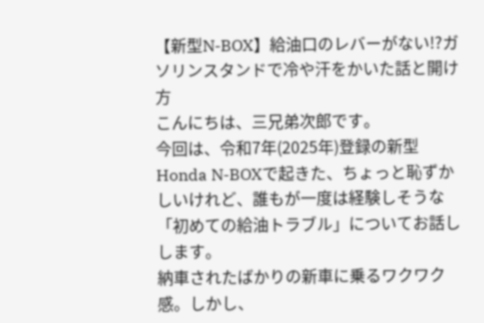【新型N-BOX】給油口のレバーがない!?ガソリンスタンドで冷や汗をかいた話と開け方
こんにちは、三兄弟次郎です。
今回は、令和7年(2025年)登録の新型Honda N-BOXで起きた、ちょっと恥ずかしいけれど、誰もが一度は経験しそうな「初めての給油トラブル」についてお話しします。
納車されたばかりの新車に乗るワクワク感。しかし、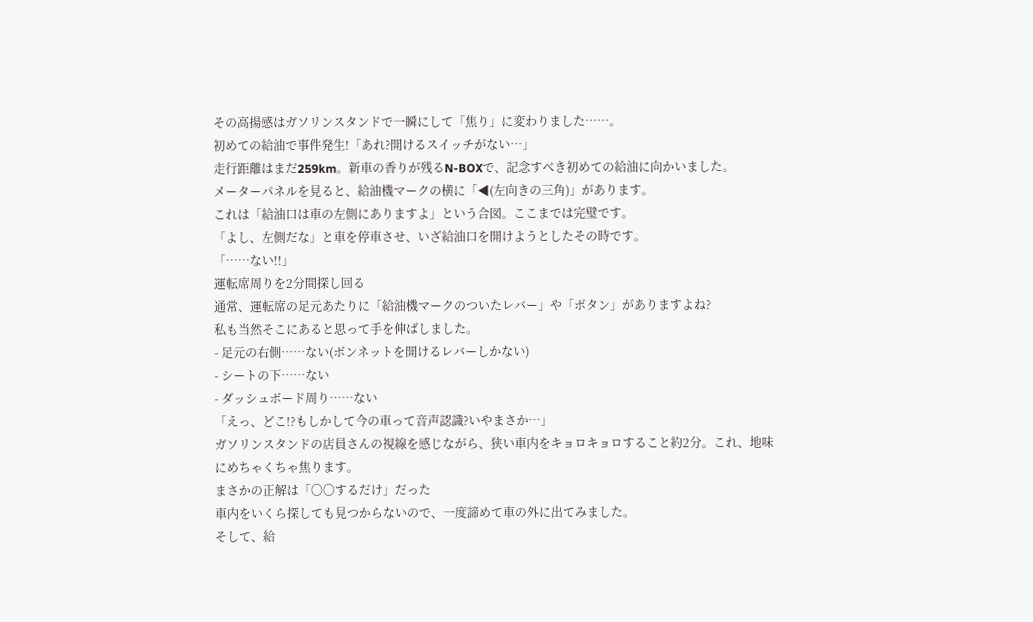その高揚感はガソリンスタンドで一瞬にして「焦り」に変わりました……。
初めての給油で事件発生!「あれ?開けるスイッチがない…」
走行距離はまだ259km。新車の香りが残るN-BOXで、記念すべき初めての給油に向かいました。
メーターパネルを見ると、給油機マークの横に「◀(左向きの三角)」があります。
これは「給油口は車の左側にありますよ」という合図。ここまでは完璧です。
「よし、左側だな」と車を停車させ、いざ給油口を開けようとしたその時です。
「……ない!!」
運転席周りを2分間探し回る
通常、運転席の足元あたりに「給油機マークのついたレバー」や「ボタン」がありますよね?
私も当然そこにあると思って手を伸ばしました。
- 足元の右側……ない(ボンネットを開けるレバーしかない)
- シートの下……ない
- ダッシュボード周り……ない
「えっ、どこ!?もしかして今の車って音声認識?いやまさか…」
ガソリンスタンドの店員さんの視線を感じながら、狭い車内をキョロキョロすること約2分。これ、地味にめちゃくちゃ焦ります。
まさかの正解は「〇〇するだけ」だった
車内をいくら探しても見つからないので、一度諦めて車の外に出てみました。
そして、給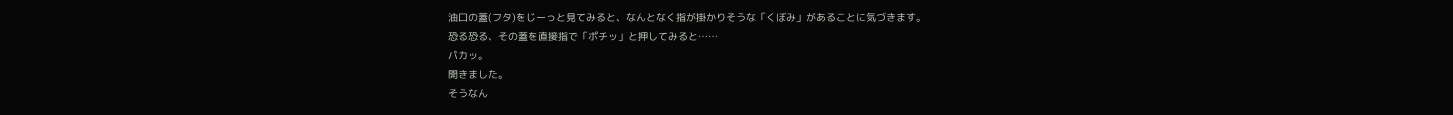油口の蓋(フタ)をじーっと見てみると、なんとなく指が掛かりそうな「くぼみ」があることに気づきます。
恐る恐る、その蓋を直接指で「ポチッ」と押してみると……
パカッ。
開きました。
そうなん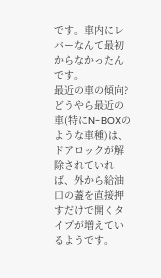です。車内にレバーなんて最初からなかったんです。
最近の車の傾向?
どうやら最近の車(特にN-BOXのような車種)は、ドアロックが解除されていれば、外から給油口の蓋を直接押すだけで開くタイプが増えているようです。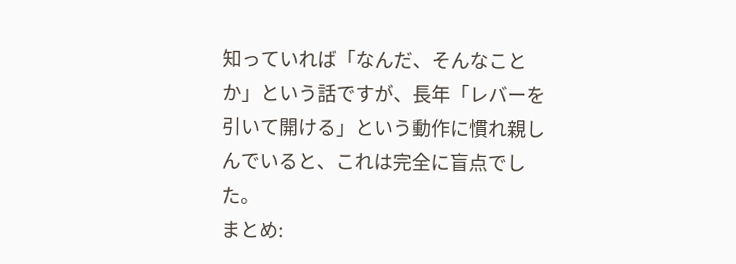知っていれば「なんだ、そんなことか」という話ですが、長年「レバーを引いて開ける」という動作に慣れ親しんでいると、これは完全に盲点でした。
まとめ: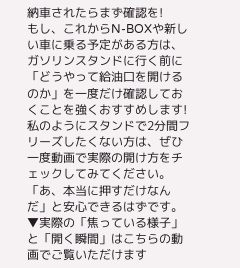納車されたらまず確認を!
もし、これからN-BOXや新しい車に乗る予定がある方は、ガソリンスタンドに行く前に「どうやって給油口を開けるのか」を一度だけ確認しておくことを強くおすすめします!
私のようにスタンドで2分間フリーズしたくない方は、ぜひ一度動画で実際の開け方をチェックしてみてください。
「あ、本当に押すだけなんだ」と安心できるはずです。
▼実際の「焦っている様子」と「開く瞬間」はこちらの動画でご覧いただけます